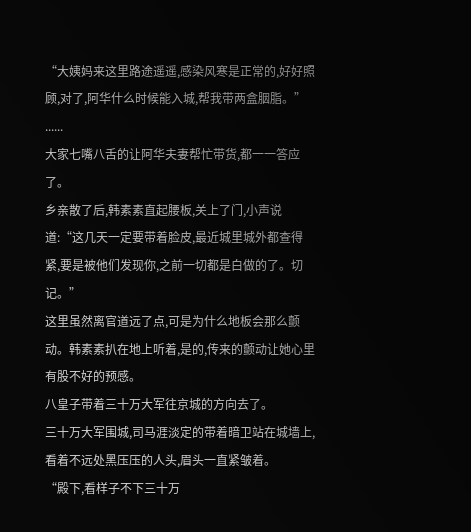“大姨妈来这里路途遥遥,感染风寒是正常的,好好照顾,对了,阿华什么时候能入城,帮我带两盒胭脂。”
......
大家七嘴八舌的让阿华夫妻帮忙带货,都一一答应了。
乡亲散了后,韩素素直起腰板,关上了门,小声说道:“这几天一定要带着脸皮,最近城里城外都查得紧,要是被他们发现你,之前一切都是白做的了。切记。”
这里虽然离官道远了点,可是为什么地板会那么颤动。韩素素扒在地上听着,是的,传来的颤动让她心里有股不好的预感。
八皇子带着三十万大军往京城的方向去了。
三十万大军围城,司马涯淡定的带着暗卫站在城墙上,看着不远处黑压压的人头,眉头一直紧皱着。
“殿下,看样子不下三十万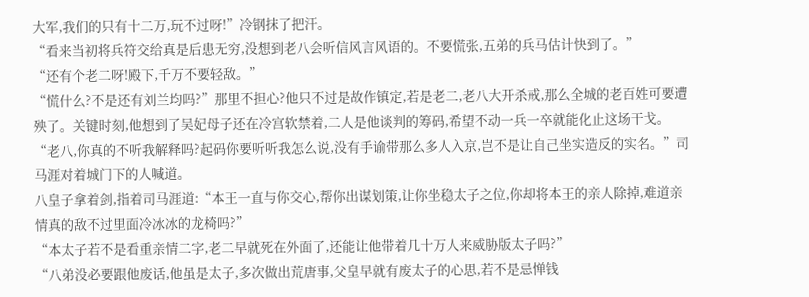大军,我们的只有十二万,玩不过呀!”冷钢抹了把汗。
“看来当初将兵符交给真是后患无穷,没想到老八会听信风言风语的。不要慌张,五弟的兵马估计快到了。”
“还有个老二呀!殿下,千万不要轻敌。”
“慌什么?不是还有刘兰均吗?”那里不担心?他只不过是故作镇定,若是老二,老八大开杀戒,那么全城的老百姓可要遭殃了。关键时刻,他想到了吴妃母子还在冷宫软禁着,二人是他谈判的筹码,希望不动一兵一卒就能化止这场干戈。
“老八,你真的不听我解释吗?起码你要听听我怎么说,没有手谕带那么多人入京,岂不是让自己坐实造反的实名。”司马涯对着城门下的人喊道。
八皇子拿着剑,指着司马涯道:“本王一直与你交心,帮你出谋划策,让你坐稳太子之位,你却将本王的亲人除掉,难道亲情真的敌不过里面冷冰冰的龙椅吗?”
“本太子若不是看重亲情二字,老二早就死在外面了,还能让他带着几十万人来威胁版太子吗?”
“八弟没必要跟他废话,他虽是太子,多次做出荒唐事,父皇早就有废太子的心思,若不是忌惮钱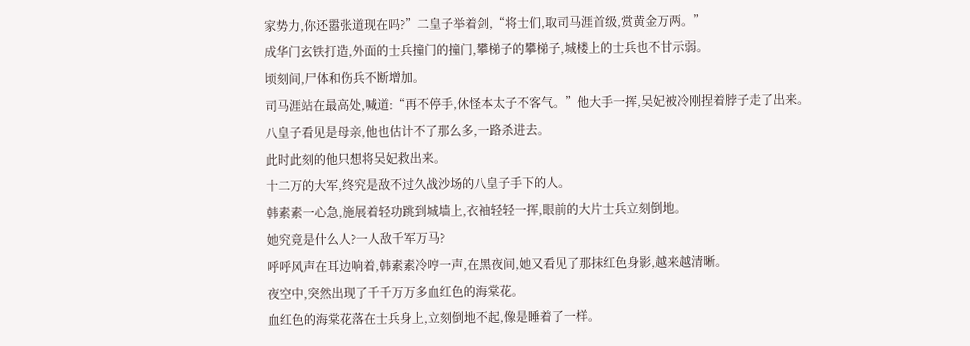家势力,你还嚣张道现在吗?”二皇子举着剑,“将士们,取司马涯首级,赏黄金万两。”
成华门玄铁打造,外面的士兵撞门的撞门,攀梯子的攀梯子,城楼上的士兵也不甘示弱。
顷刻间,尸体和伤兵不断增加。
司马涯站在最高处,喊道:“再不停手,休怪本太子不客气。”他大手一挥,吴妃被冷刚捏着脖子走了出来。
八皇子看见是母亲,他也估计不了那么多,一路杀进去。
此时此刻的他只想将吴妃救出来。
十二万的大军,终究是敌不过久战沙场的八皇子手下的人。
韩素素一心急,施展着轻功跳到城墙上,衣袖轻轻一挥,眼前的大片士兵立刻倒地。
她究竟是什么人?一人敌千军万马?
呼呼风声在耳边响着,韩素素冷哼一声,在黑夜间,她又看见了那抹红色身影,越来越清晰。
夜空中,突然出现了千千万万多血红色的海棠花。
血红色的海棠花落在士兵身上,立刻倒地不起,像是睡着了一样。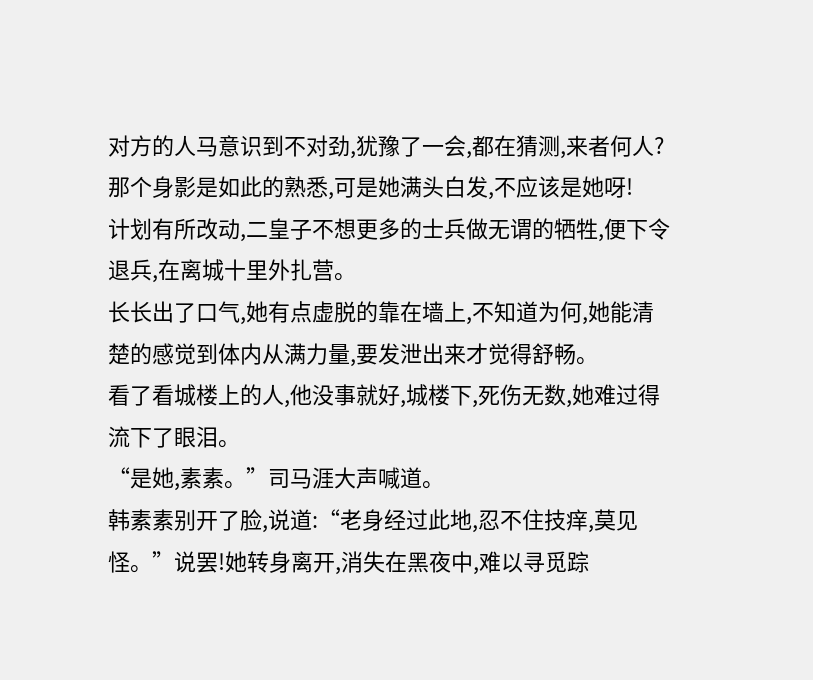对方的人马意识到不对劲,犹豫了一会,都在猜测,来者何人?
那个身影是如此的熟悉,可是她满头白发,不应该是她呀!
计划有所改动,二皇子不想更多的士兵做无谓的牺牲,便下令退兵,在离城十里外扎营。
长长出了口气,她有点虚脱的靠在墙上,不知道为何,她能清楚的感觉到体内从满力量,要发泄出来才觉得舒畅。
看了看城楼上的人,他没事就好,城楼下,死伤无数,她难过得流下了眼泪。
“是她,素素。”司马涯大声喊道。
韩素素别开了脸,说道:“老身经过此地,忍不住技痒,莫见怪。”说罢!她转身离开,消失在黑夜中,难以寻觅踪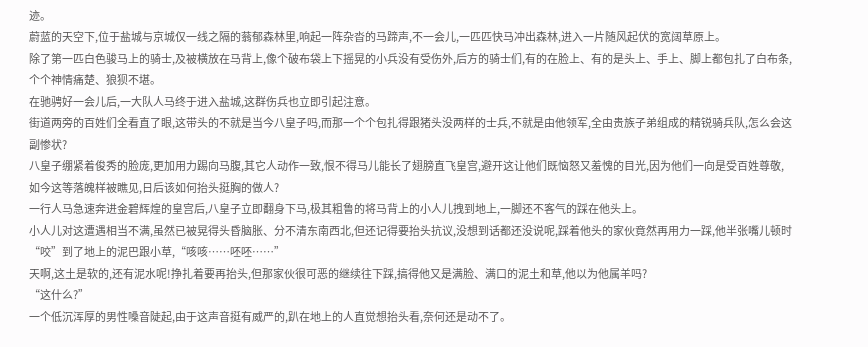迹。
蔚蓝的天空下,位于盐城与京城仅一线之隔的蓊郁森林里,响起一阵杂沓的马蹄声,不一会儿,一匹匹快马冲出森林,进入一片随风起伏的宽阔草原上。
除了第一匹白色骏马上的骑士,及被横放在马背上,像个破布袋上下摇晃的小兵没有受伤外,后方的骑士们,有的在脸上、有的是头上、手上、脚上都包扎了白布条,个个神情痛楚、狼狈不堪。
在驰骋好一会儿后,一大队人马终于进入盐城,这群伤兵也立即引起注意。
街道两旁的百姓们全看直了眼,这带头的不就是当今八皇子吗,而那一个个包扎得跟猪头没两样的士兵,不就是由他领军,全由贵族子弟组成的精锐骑兵队,怎么会这副惨状?
八皇子绷紧着俊秀的脸庞,更加用力踢向马腹,其它人动作一致,恨不得马儿能长了翅膀直飞皇宫,避开这让他们既恼怒又羞愧的目光,因为他们一向是受百姓尊敬,如今这等落魄样被瞧见,日后该如何抬头挺胸的做人?
一行人马急速奔进金碧辉煌的皇宫后,八皇子立即翻身下马,极其粗鲁的将马背上的小人儿拽到地上,一脚还不客气的踩在他头上。
小人儿对这遭遇相当不满,虽然已被晃得头昏脑胀、分不清东南西北,但还记得要抬头抗议,没想到话都还没说呢,踩着他头的家伙竟然再用力一踩,他半张嘴儿顿时“咬”到了地上的泥巴跟小草,“咳咳……呸呸……”
天啊,这土是软的,还有泥水呢!挣扎着要再抬头,但那家伙很可恶的继续往下踩,搞得他又是满脸、满口的泥土和草,他以为他属羊吗?
“这什么?”
一个低沉浑厚的男性嗓音陡起,由于这声音挺有威严的,趴在地上的人直觉想抬头看,奈何还是动不了。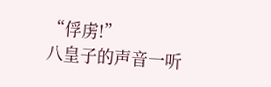“俘虏!”
八皇子的声音一听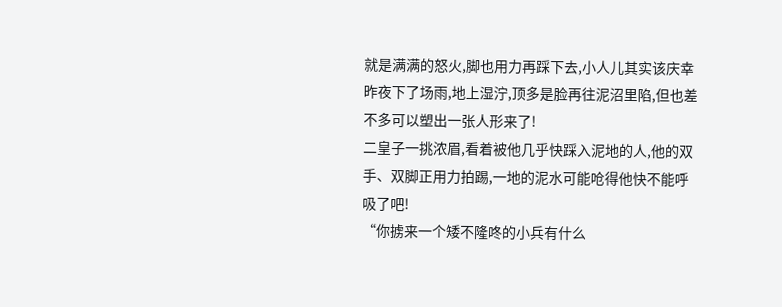就是满满的怒火,脚也用力再踩下去,小人儿其实该庆幸昨夜下了场雨,地上湿泞,顶多是脸再往泥沼里陷,但也差不多可以塑出一张人形来了!
二皇子一挑浓眉,看着被他几乎快踩入泥地的人,他的双手、双脚正用力拍踢,一地的泥水可能呛得他快不能呼吸了吧!
“你掳来一个矮不隆咚的小兵有什么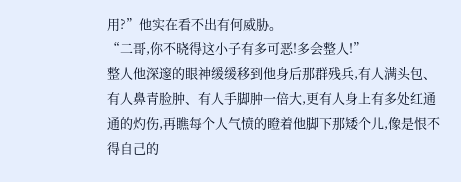用?”他实在看不出有何威胁。
“二哥,你不晓得这小子有多可恶!多会整人!”
整人他深邃的眼神缓缓移到他身后那群残兵,有人满头包、有人鼻青脸肿、有人手脚肿一倍大,更有人身上有多处红通通的灼伤,再瞧每个人气愤的瞪着他脚下那矮个儿,像是恨不得自己的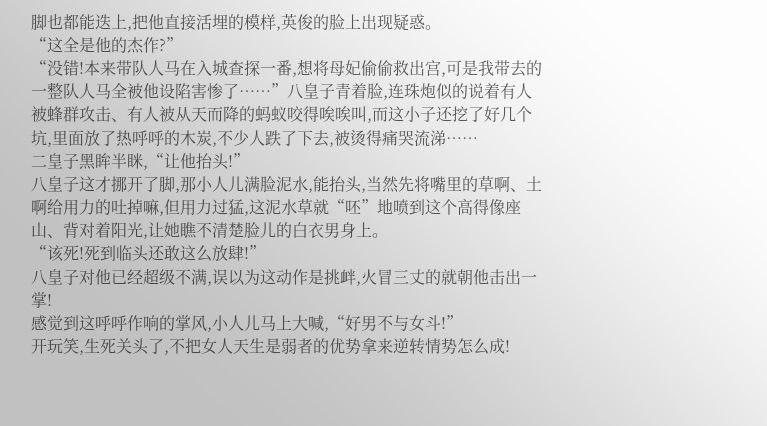脚也都能迭上,把他直接活埋的模样,英俊的脸上出现疑惑。
“这全是他的杰作?”
“没错!本来带队人马在入城查探一番,想将母妃偷偷救出宫,可是我带去的一整队人马全被他设陷害惨了……”八皇子青着脸,连珠炮似的说着有人被蜂群攻击、有人被从天而降的蚂蚁咬得唉唉叫,而这小子还挖了好几个坑,里面放了热呼呼的木炭,不少人跌了下去,被烫得痛哭流涕……
二皇子黑眸半眯,“让他抬头!”
八皇子这才挪开了脚,那小人儿满脸泥水,能抬头,当然先将嘴里的草啊、土啊给用力的吐掉嘛,但用力过猛,这泥水草就“呸”地喷到这个高得像座山、背对着阳光,让她瞧不清楚脸儿的白衣男身上。
“该死!死到临头还敢这么放肆!”
八皇子对他已经超级不满,误以为这动作是挑衅,火冒三丈的就朝他击出一掌!
感觉到这呼呼作响的掌风,小人儿马上大喊,“好男不与女斗!”
开玩笑,生死关头了,不把女人天生是弱者的优势拿来逆转情势怎么成!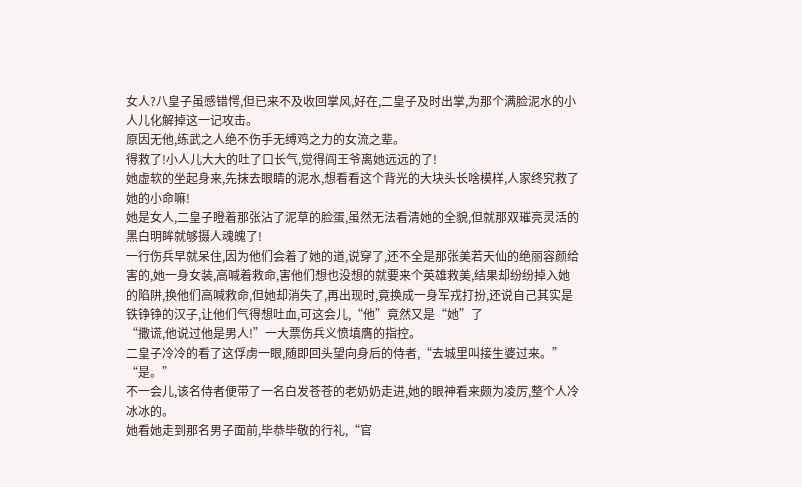女人?八皇子虽感错愕,但已来不及收回掌风,好在,二皇子及时出掌,为那个满脸泥水的小人儿化解掉这一记攻击。
原因无他,练武之人绝不伤手无缚鸡之力的女流之辈。
得救了!小人儿大大的吐了口长气,觉得阎王爷离她远远的了!
她虚软的坐起身来,先抹去眼睛的泥水,想看看这个背光的大块头长啥模样,人家终究救了她的小命嘛!
她是女人,二皇子瞪着那张沾了泥草的脸蛋,虽然无法看清她的全貌,但就那双璀亮灵活的黑白明眸就够摄人魂魄了!
一行伤兵早就呆住,因为他们会着了她的道,说穿了,还不全是那张美若天仙的绝丽容颜给害的,她一身女装,高喊着救命,害他们想也没想的就要来个英雄救美,结果却纷纷掉入她的陷阱,换他们高喊救命,但她却消失了,再出现时,竟换成一身军戎打扮,还说自己其实是铁铮铮的汉子,让他们气得想吐血,可这会儿,“他”竟然又是“她”了
“撒谎,他说过他是男人!”一大票伤兵义愤填膺的指控。
二皇子冷冷的看了这俘虏一眼,随即回头望向身后的侍者,“去城里叫接生婆过来。”
“是。”
不一会儿,该名侍者便带了一名白发苍苍的老奶奶走进,她的眼神看来颇为凌厉,整个人冷冰冰的。
她看她走到那名男子面前,毕恭毕敬的行礼,“官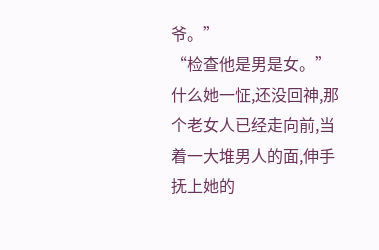爷。”
“检查他是男是女。”
什么她一怔,还没回神,那个老女人已经走向前,当着一大堆男人的面,伸手抚上她的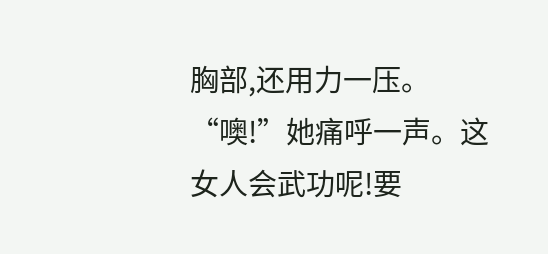胸部,还用力一压。
“噢!”她痛呼一声。这女人会武功呢!要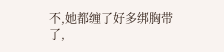不,她都缠了好多绑胸带了,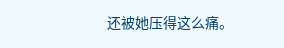还被她压得这么痛。